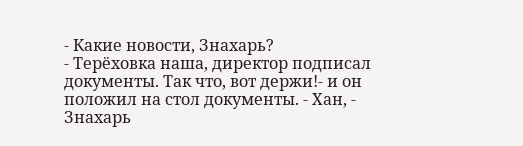- Какие новости, Знахарь?
- Терёховка наша, директор подписал документы. Так что, вот держи!- и он положил на стол документы. - Хан, - Знахарь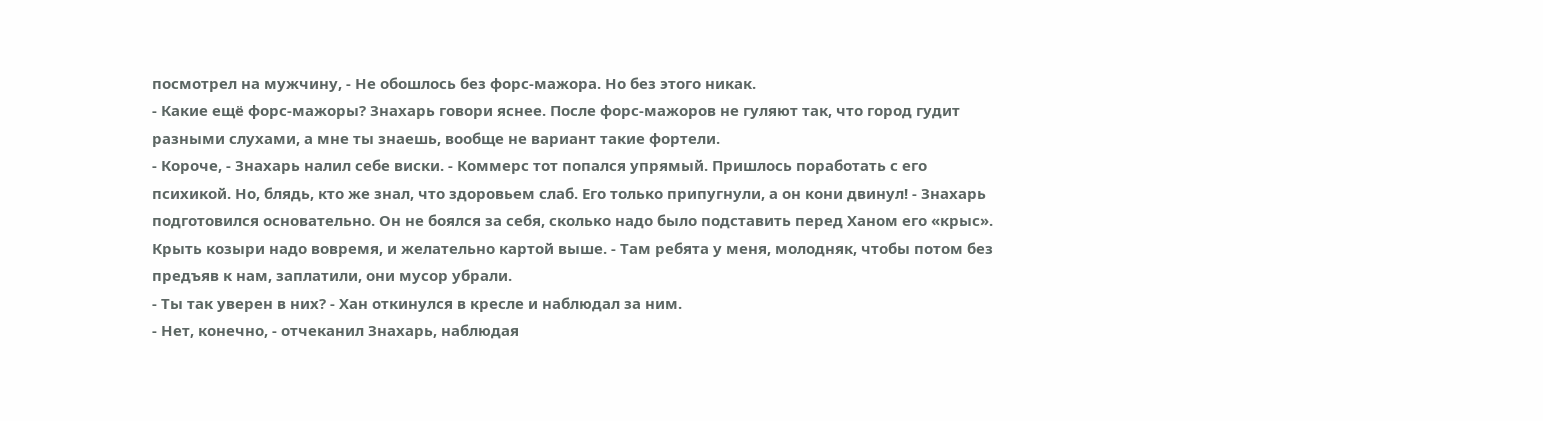посмотрел на мужчину, - Не обошлось без форс-мажора. Но без этого никак.
- Какие ещё форс-мажоры? Знахарь говори яснее. После форс-мажоров не гуляют так, что город гудит разными слухами, а мне ты знаешь, вообще не вариант такие фортели.
- Короче, - Знахарь налил себе виски. - Коммерс тот попался упрямый. Пришлось поработать с его психикой. Но, блядь, кто же знал, что здоровьем слаб. Его только припугнули, а он кони двинул! - Знахарь подготовился основательно. Он не боялся за себя, сколько надо было подставить перед Ханом его «крыс». Крыть козыри надо вовремя, и желательно картой выше. - Там ребята у меня, молодняк, чтобы потом без предъяв к нам, заплатили, они мусор убрали.
- Ты так уверен в них? - Хан откинулся в кресле и наблюдал за ним.
- Нет, конечно, - отчеканил Знахарь, наблюдая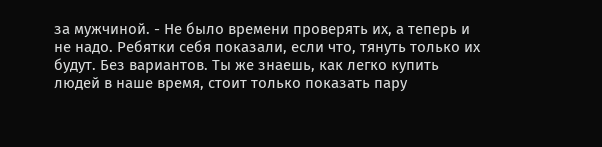за мужчиной. - Не было времени проверять их, а теперь и не надо. Ребятки себя показали, если что, тянуть только их будут. Без вариантов. Ты же знаешь, как легко купить людей в наше время, стоит только показать пару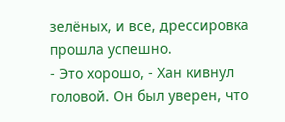зелёных, и все, дрессировка прошла успешно.
- Это хорошо, - Хан кивнул головой. Он был уверен, что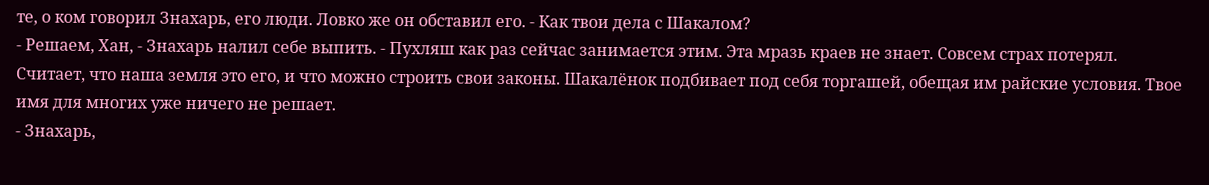те, о ком говорил Знахарь, его люди. Ловко же он обставил его. - Как твои дела с Шакалом?
- Решаем, Хан, - Знахарь налил себе выпить. - Пухляш как раз сейчас занимается этим. Эта мразь краев не знает. Совсем страх потерял. Считает, что наша земля это его, и что можно строить свои законы. Шакалёнок подбивает под себя торгашей, обещая им райские условия. Твое имя для многих уже ничего не решает.
- Знахарь,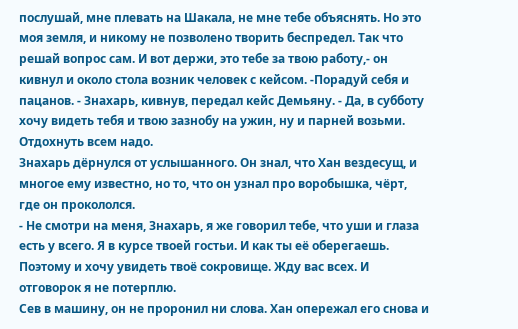послушай, мне плевать на Шакала, не мне тебе объяснять. Но это моя земля, и никому не позволено творить беспредел. Так что решай вопрос сам. И вот держи, это тебе за твою работу,- он кивнул и около стола возник человек с кейсом. -Порадуй себя и пацанов. - Знахарь, кивнув, передал кейс Демьяну. - Да, в субботу хочу видеть тебя и твою зазнобу на ужин, ну и парней возьми. Отдохнуть всем надо.
Знахарь дёрнулся от услышанного. Он знал, что Хан вездесущ, и многое ему известно, но то, что он узнал про воробышка, чёрт, где он прокололся.
- Не смотри на меня, Знахарь, я же говорил тебе, что уши и глаза есть у всего. Я в курсе твоей гостьи. И как ты её оберегаешь. Поэтому и хочу увидеть твоё сокровище. Жду вас всех. И отговорок я не потерплю.
Сев в машину, он не проронил ни слова. Хан опережал его снова и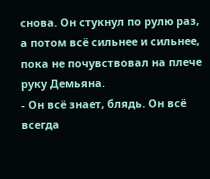снова. Он стукнул по рулю раз, а потом всё сильнее и сильнее, пока не почувствовал на плече руку Демьяна.
- Он всё знает, блядь. Он всё всегда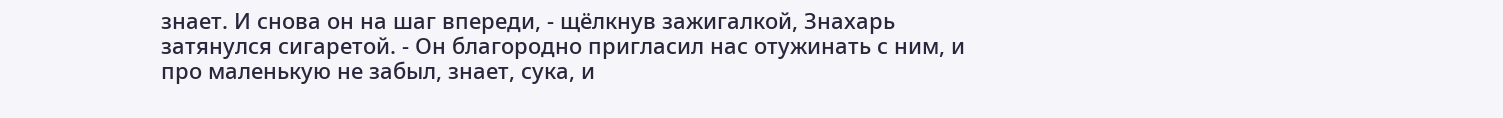знает. И снова он на шаг впереди, - щёлкнув зажигалкой, Знахарь затянулся сигаретой. - Он благородно пригласил нас отужинать с ним, и про маленькую не забыл, знает, сука, и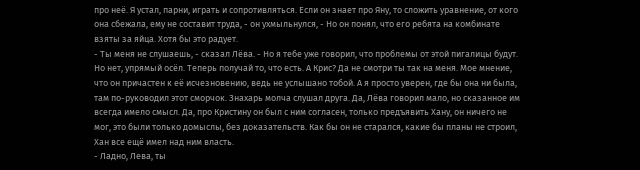про неё. Я устал, парни, играть и сопротивляться. Если он знает про Яну, то сложить уравнение, от кого она сбежала, ему не составит труда, - он ухмыльнулся, - Но он понял, что его ребята на комбинате взяты за яйца. Хотя бы это радует.
- Ты меня не слушаешь, - сказал Лёва. - Но я тебе уже говорил, что проблемы от этой пигалицы будут. Но нет, упрямый осёл. Теперь получай то, что есть. А Крис? Да не смотри ты так на меня. Мое мнение, что он причастен к её исчезновению, ведь не услышано тобой. А я просто уверен, где бы она ни была, там по-руководил этот сморчок. Знахарь молча слушал друга. Да, Лёва говорил мало, но сказанное им всегда имело смысл. Да, про Кристину он был с ним согласен, только предъявить Хану, он ничего не мог, это были только домыслы, без доказательств. Как бы он не старался, какие бы планы не строил, Хан все ещё имел над ним власть.
- Ладно, Лева, ты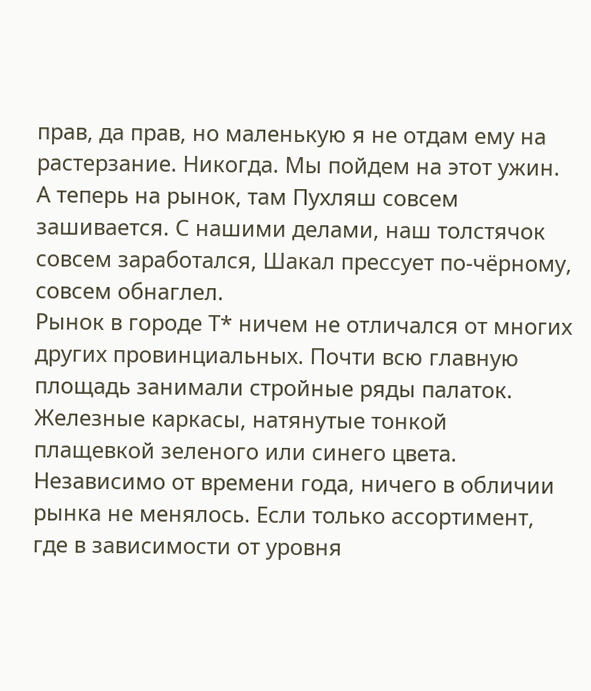прав, да прав, но маленькую я не отдам ему на растерзание. Никогда. Мы пойдем на этот ужин. А теперь на рынок, там Пухляш совсем зашивается. С нашими делами, наш толстячок совсем заработался, Шакал прессует по-чёрному, совсем обнаглел.
Рынок в городе Т* ничем не отличался от многих других провинциальных. Почти всю главную площадь занимали стройные ряды палаток. Железные каркасы, натянутые тонкой плащевкой зеленого или синего цвета. Независимо от времени года, ничего в обличии рынка не менялось. Если только ассортимент, где в зависимости от уровня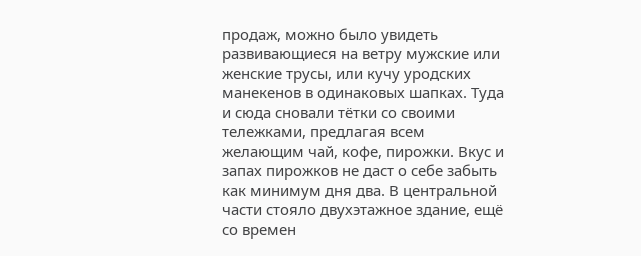продаж, можно было увидеть развивающиеся на ветру мужские или женские трусы, или кучу уродских манекенов в одинаковых шапках. Туда и сюда сновали тётки со своими тележками, предлагая всем желающим чай, кофе, пирожки. Вкус и запах пирожков не даст о себе забыть как минимум дня два. В центральной части стояло двухэтажное здание, ещё со времен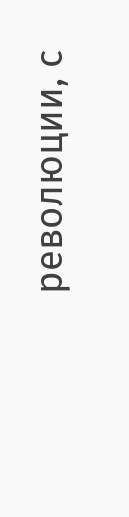революции, с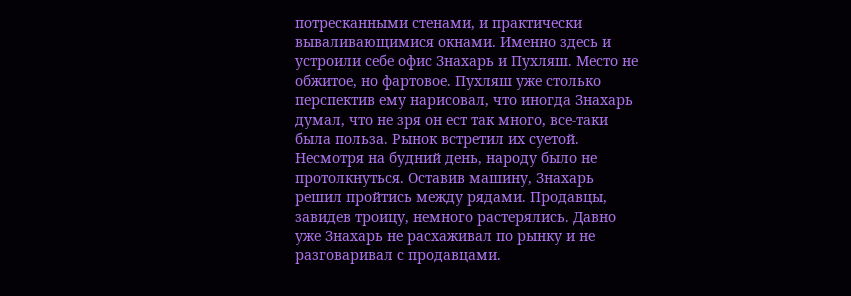потресканными стенами, и практически вываливающимися окнами. Именно здесь и устроили себе офис Знахарь и Пухляш. Место не обжитое, но фартовое. Пухляш уже столько перспектив ему нарисовал, что иногда Знахарь думал, что не зря он ест так много, все-таки была польза. Рынок встретил их суетой. Несмотря на будний день, народу было не протолкнуться. Оставив машину, Знахарь решил пройтись между рядами. Продавцы, завидев троицу, немного растерялись. Давно уже Знахарь не расхаживал по рынку и не разговаривал с продавцами.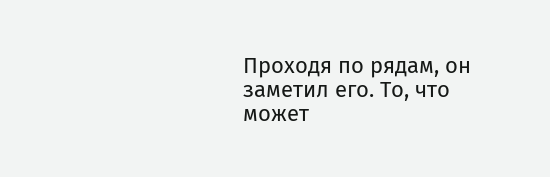Проходя по рядам, он заметил его. То, что может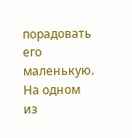порадовать его маленькую. На одном из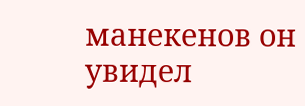манекенов он увидел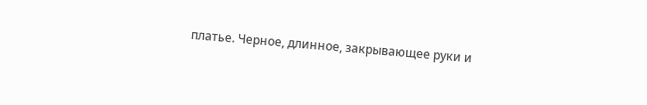платье. Черное, длинное, закрывающее руки и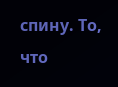спину. То, что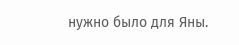нужно было для Яны.